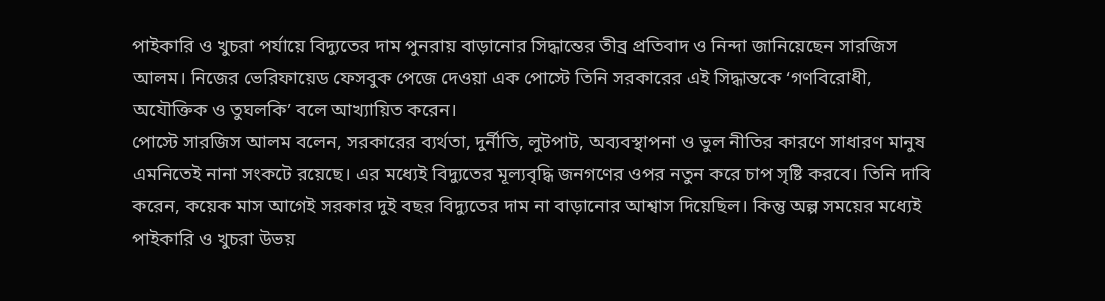পাইকারি ও খুচরা পর্যায়ে বিদ্যুতের দাম পুনরায় বাড়ানোর সিদ্ধান্তের তীব্র প্রতিবাদ ও নিন্দা জানিয়েছেন সারজিস আলম। নিজের ভেরিফায়েড ফেসবুক পেজে দেওয়া এক পোস্টে তিনি সরকারের এই সিদ্ধান্তকে ‘গণবিরোধী, অযৌক্তিক ও তুঘলকি’ বলে আখ্যায়িত করেন।
পোস্টে সারজিস আলম বলেন, সরকারের ব্যর্থতা, দুর্নীতি, লুটপাট, অব্যবস্থাপনা ও ভুল নীতির কারণে সাধারণ মানুষ এমনিতেই নানা সংকটে রয়েছে। এর মধ্যেই বিদ্যুতের মূল্যবৃদ্ধি জনগণের ওপর নতুন করে চাপ সৃষ্টি করবে। তিনি দাবি করেন, কয়েক মাস আগেই সরকার দুই বছর বিদ্যুতের দাম না বাড়ানোর আশ্বাস দিয়েছিল। কিন্তু অল্প সময়ের মধ্যেই পাইকারি ও খুচরা উভয়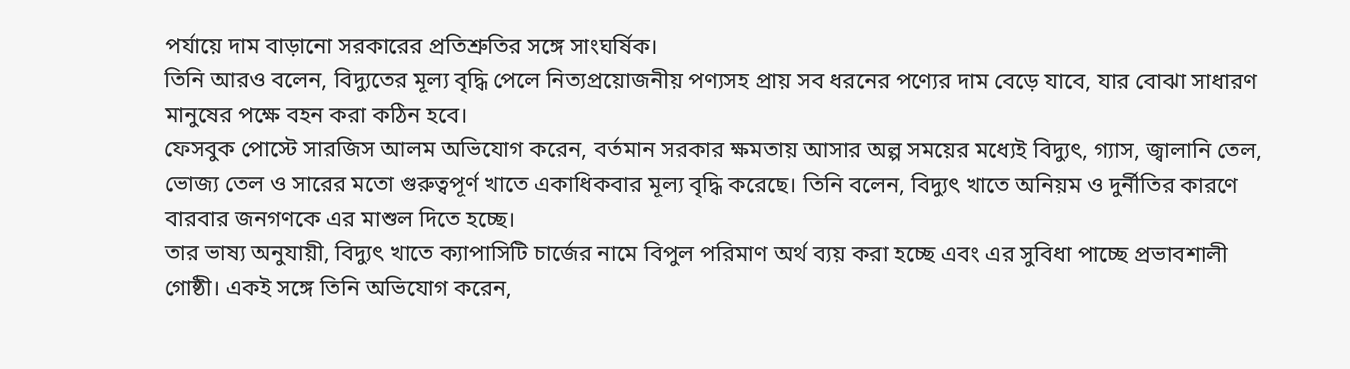পর্যায়ে দাম বাড়ানো সরকারের প্রতিশ্রুতির সঙ্গে সাংঘর্ষিক।
তিনি আরও বলেন, বিদ্যুতের মূল্য বৃদ্ধি পেলে নিত্যপ্রয়োজনীয় পণ্যসহ প্রায় সব ধরনের পণ্যের দাম বেড়ে যাবে, যার বোঝা সাধারণ মানুষের পক্ষে বহন করা কঠিন হবে।
ফেসবুক পোস্টে সারজিস আলম অভিযোগ করেন, বর্তমান সরকার ক্ষমতায় আসার অল্প সময়ের মধ্যেই বিদ্যুৎ, গ্যাস, জ্বালানি তেল, ভোজ্য তেল ও সারের মতো গুরুত্বপূর্ণ খাতে একাধিকবার মূল্য বৃদ্ধি করেছে। তিনি বলেন, বিদ্যুৎ খাতে অনিয়ম ও দুর্নীতির কারণে বারবার জনগণকে এর মাশুল দিতে হচ্ছে।
তার ভাষ্য অনুযায়ী, বিদ্যুৎ খাতে ক্যাপাসিটি চার্জের নামে বিপুল পরিমাণ অর্থ ব্যয় করা হচ্ছে এবং এর সুবিধা পাচ্ছে প্রভাবশালী গোষ্ঠী। একই সঙ্গে তিনি অভিযোগ করেন,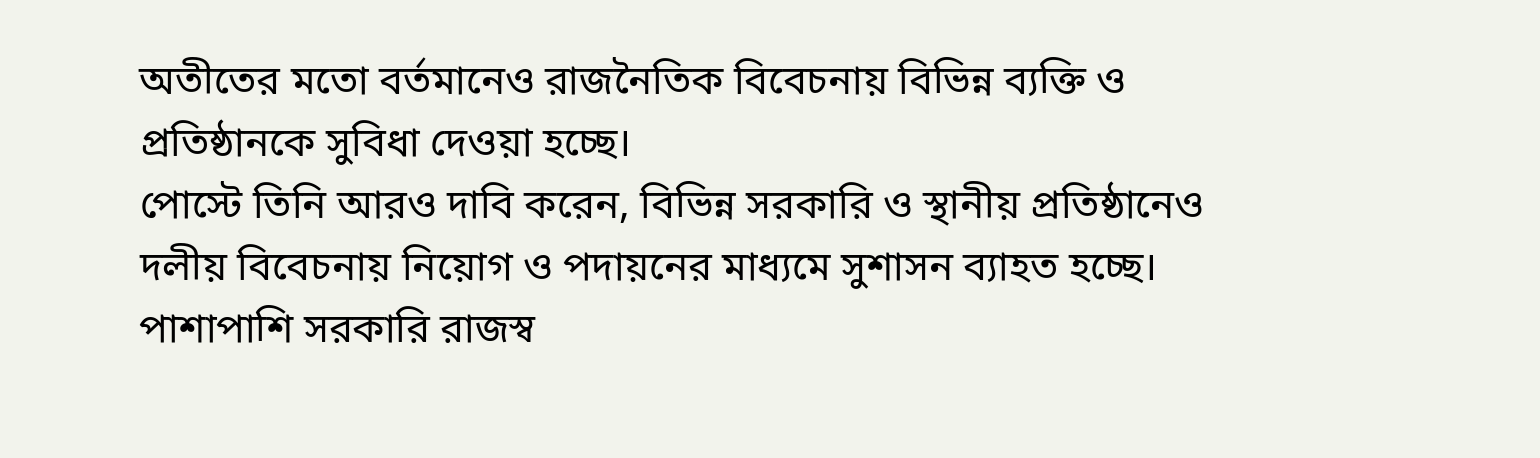অতীতের মতো বর্তমানেও রাজনৈতিক বিবেচনায় বিভিন্ন ব্যক্তি ও প্রতিষ্ঠানকে সুবিধা দেওয়া হচ্ছে।
পোস্টে তিনি আরও দাবি করেন, বিভিন্ন সরকারি ও স্থানীয় প্রতিষ্ঠানেও দলীয় বিবেচনায় নিয়োগ ও পদায়নের মাধ্যমে সুশাসন ব্যাহত হচ্ছে। পাশাপাশি সরকারি রাজস্ব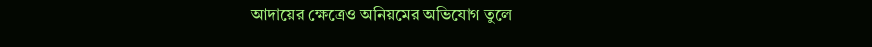আদায়ের ক্ষেত্রেও অনিয়মের অভিযোগ তুলে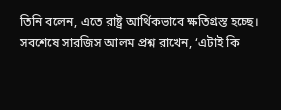তিনি বলেন, এতে রাষ্ট্র আর্থিকভাবে ক্ষতিগ্রস্ত হচ্ছে।
সবশেষে সারজিস আলম প্রশ্ন রাখেন, ‘এটাই কি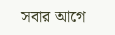সবার আগে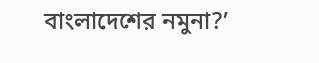বাংলাদেশের নমুনা?’